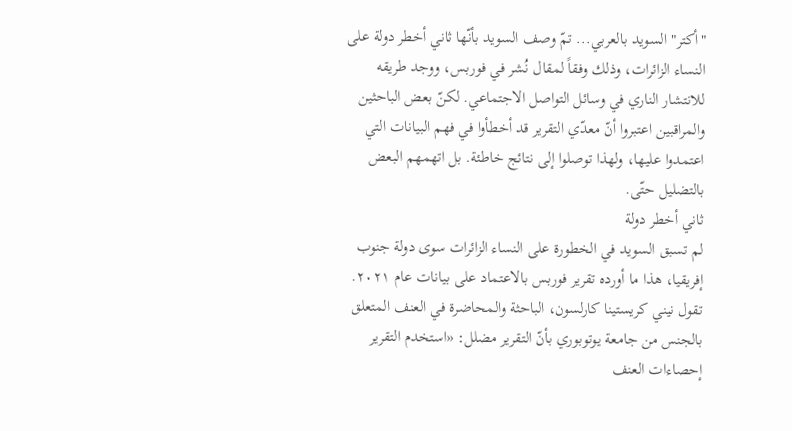"أكتر" السويد بالعربي... تمّ وصف السويد بأنّها ثاني أخطر دولة على النساء الزائرات، وذلك وفقاً لمقال نُشر في فوربس، ووجد طريقه للانتشار الناري في وسائل التواصل الاجتماعي. لكنّ بعض الباحثين والمراقبين اعتبروا أنّ معدّي التقرير قد أخطأوا في فهم البيانات التي اعتمدوا عليها، ولهذا توصلوا إلى نتائج خاطئة. بل اتهمهم البعض بالتضليل حتّى.
ثاني أخطر دولة
لم تسبق السويد في الخطورة على النساء الزائرات سوى دولة جنوب إفريقيا، هذا ما أورده تقرير فوربس بالاعتماد على بيانات عام ٢٠٢١.
تقول نيني كريستينا كارلسون، الباحثة والمحاضرة في العنف المتعلق بالجنس من جامعة يوتوبوري بأنّ التقرير مضلل: «استخدم التقرير إحصاءات العنف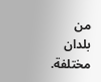من بلدان مختلفة.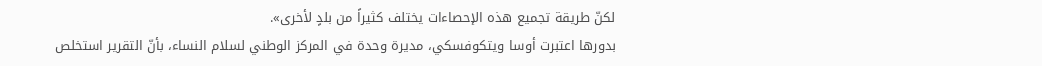لكنّ طريقة تجميع هذه الإحصاءات يختلف كثيراً من بلدٍ لأخرى».
بدورها اعتبرت أوسا ويتكوفسكي، مديرة وحدة في المركز الوطني لسلام النساء، بأنّ التقرير استخلص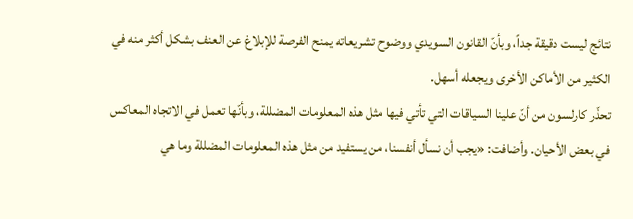نتائج ليست دقيقة جداً، وبأنّ القانون السويدي ووضوح تشريعاته يمنح الفرصة للإبلاغ عن العنف بشكل أكثر منه في الكثير من الأماكن الأخرى ويجعله أسهل.
تحذّر كارلسون من أنّ علينا السياقات التي تأتي فيها مثل هذه المعلومات المضللة، وبأنّها تعمل في الاتجاه المعاكس في بعض الأحيان. وأضافت: «يجب أن نسأل أنفسنا، من يستفيد من مثل هذه المعلومات المضللة وما هي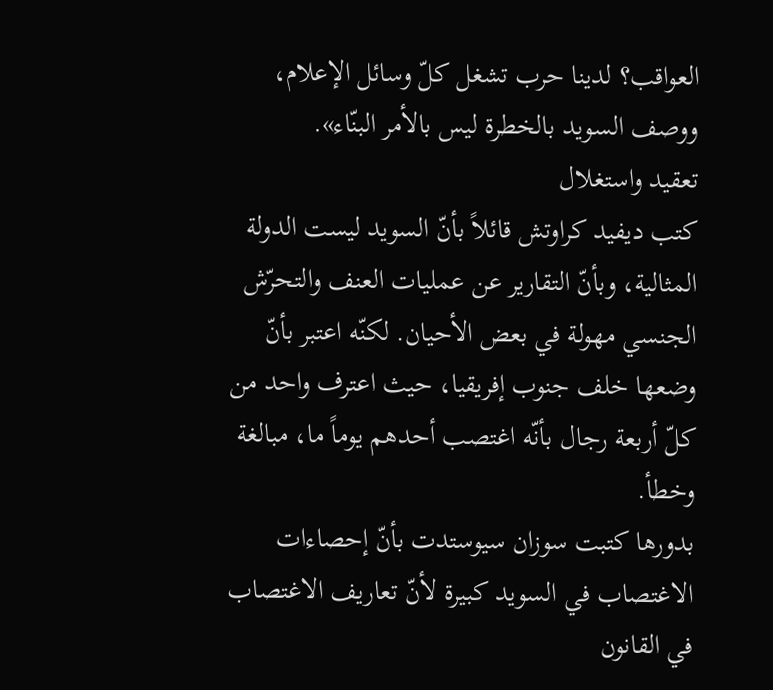العواقب؟ لدينا حرب تشغل كلّ وسائل الإعلام، ووصف السويد بالخطرة ليس بالأمر البنّاء».
تعقيد واستغلال
كتب ديفيد كراوتش قائلاً بأنّ السويد ليست الدولة المثالية، وبأنّ التقارير عن عمليات العنف والتحرّش الجنسي مهولة في بعض الأحيان. لكنّه اعتبر بأنّ وضعها خلف جنوب إفريقيا، حيث اعترف واحد من كلّ أربعة رجال بأنّه اغتصب أحدهم يوماً ما، مبالغة وخطأ.
بدورها كتبت سوزان سيوستدت بأنّ إحصاءات الاغتصاب في السويد كبيرة لأنّ تعاريف الاغتصاب في القانون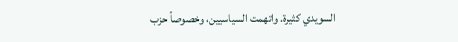السويدي كثيرة. واتهمت السياسيين، وخصوصاً حزب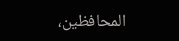المحافظين،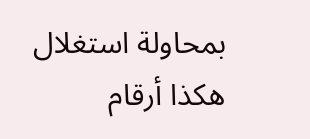بمحاولة استغلال هكذا أرقام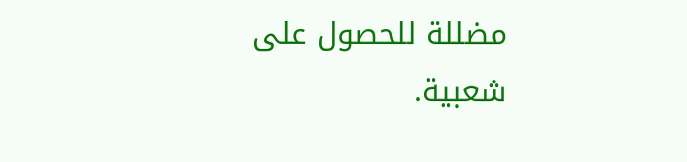مضللة للحصول على شعبية.